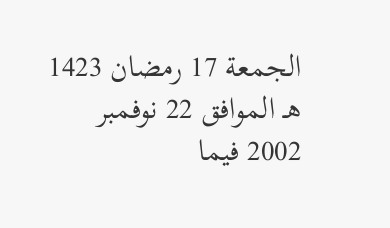الجمعة 17 رمضان 1423 هـ الموافق 22 نوفمبر 2002 فيما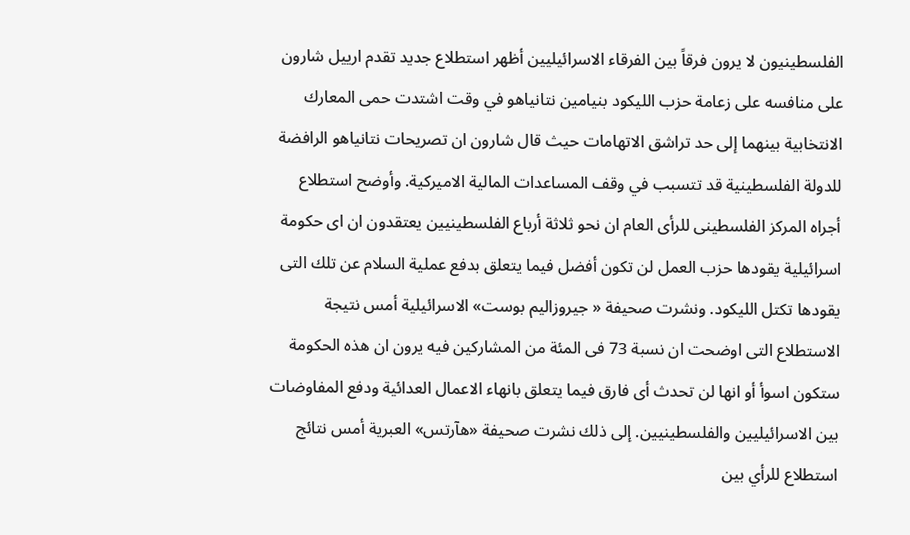الفلسطينيون لا يرون فرقاً بين الفرقاء الاسرائيليين أظهر استطلاع جديد تقدم ارييل شارون على منافسه على زعامة حزب الليكود بنيامين نتانياهو في وقت اشتدت حمى المعارك الانتخابية بينهما إلى حد تراشق الاتهامات حيث قال شارون ان تصريحات نتانياهو الرافضة للدولة الفلسطينية قد تتسبب في وقف المساعدات المالية الاميركية. وأوضح استطلاع أجراه المركز الفلسطينى للرأى العام ان نحو ثلاثة أرباع الفلسطينيين يعتقدون ان اى حكومة اسرائيلية يقودها حزب العمل لن تكون أفضل فيما يتعلق بدفع عملية السلام عن تلك التى يقودها تكتل الليكود. ونشرت صحيفة « جيروزاليم بوست» الاسرائيلية أمس نتيجة الاستطلاع التى اوضحت ان نسبة 73 فى المئة من المشاركين فيه يرون ان هذه الحكومة ستكون اسوأ أو انها لن تحدث أى فارق فيما يتعلق بانهاء الاعمال العدائية ودفع المفاوضات بين الاسرائيليين والفلسطينيين. إلى ذلك نشرت صحيفة «هآرتس» العبرية أمس نتائج استطلاع للرأي بين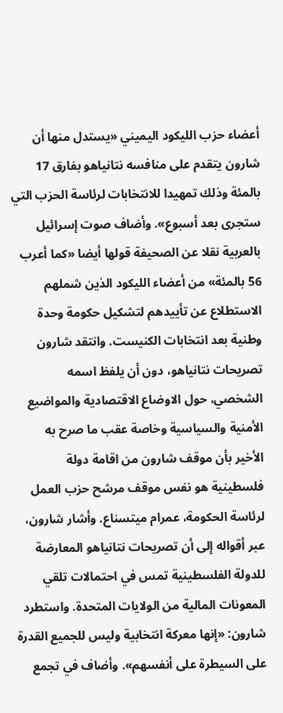أعضاء حزب الليكود اليميني «يستدل منها أن شارون يتقدم على منافسه نتانياهو بفارق 17 بالمئة وذلك تمهيدا للانتخابات لرئاسة الحزب التي ستجرى بعد أسبوع». وأضاف صوت إسرائيل بالعربية نقلا عن الصحيفة قولها أيضا «كما أعرب 56 بالمئة» من أعضاء الليكود الذين شملهم الاستطلاع عن تأييدهم لتشكيل حكومة وحدة وطنية بعد انتخابات الكنيست. وانتقد شارون تصريحات نتانياهو، دون أن يلفظ اسمه الشخصي، حول الاوضاع الاقتصادية والمواضيع الأمنية والسياسية وخاصة عقب ما صرح به الأخير بأن موقف شارون من اقامة دولة فلسطينية هو نفس موقف مرشح حزب العمل لرئاسة الحكومة، عمرام ميتسناع. وأشار شارون، عبر أقواله إلى أن تصريحات نتانياهو المعارضة للدولة الفلسطينية تمس في احتمالات تلقي المعونات المالية من الولايات المتحدة. واستطرد شارون: «إنها معركة انتخابية وليس للجميع القدرة على السيطرة على أنفسهم». وأضاف في تجمع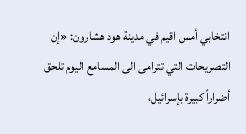انتخابي أمس اقيم في مدينة هود هشارون: «إن التصريحات التي تترامى الى المسامع اليوم تلحق أضراراً كبيرة بإسرائيل،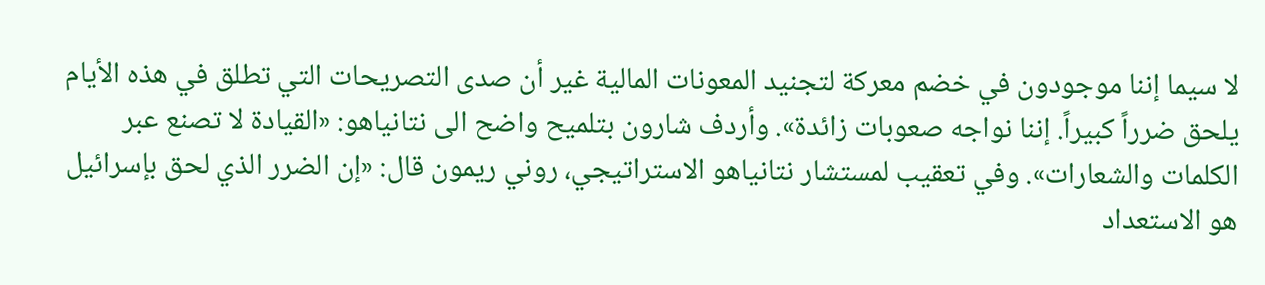لا سيما إننا موجودون في خضم معركة لتجنيد المعونات المالية غير أن صدى التصريحات التي تطلق في هذه الأيام يلحق ضرراً كبيراً. إننا نواجه صعوبات زائدة». وأردف شارون بتلميح واضح الى نتانياهو: «القيادة لا تصنع عبر الكلمات والشعارات». وفي تعقيب لمستشار نتانياهو الاستراتيجي، روني ريمون قال: «إن الضرر الذي لحق بإسرائيل هو الاستعداد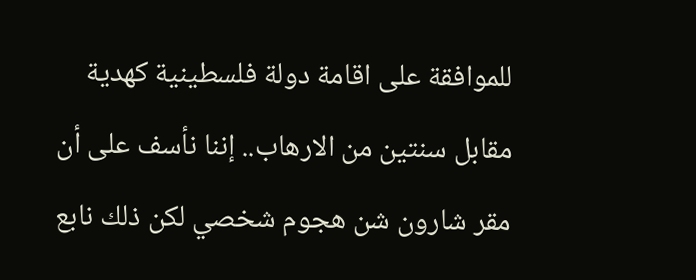للموافقة على اقامة دولة فلسطينية كهدية مقابل سنتين من الارهاب.. إننا نأسف على أن مقر شارون شن هجوم شخصي لكن ذلك نابع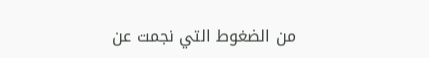من الضغوط التي نجمت عن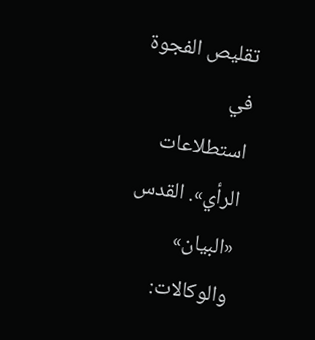تقليص الفجوة في استطلاعات الرأي». القدس «البيان» والوكالات: